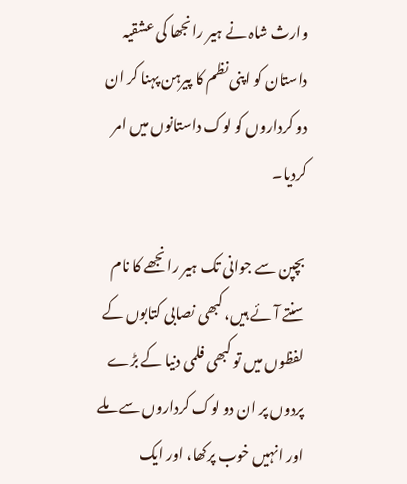وارث شاہ نے ہیر رانجھا کی عشقیہ داستان کو اپنی نظم کا پیرہن پہنا کر ان دو کرداروں کو لوک داستانوں میں امر کردیا۔

بچپن سے جوانی تک ہیر رانجھے کا نام سنتے آئے ہیں، کبھی نصابی کتابوں کے لفظوں میں تو کبھی فلمی دنیا کے بڑے پردوں پر ان دو لوک کرداروں سے ملے اور انہیں خوب پرکھا، اور ایک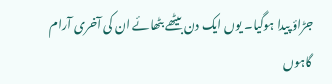جڑاؤ پیدا ہوگیا۔ یوں ایک دن بیٹھے بٹھائے ان کی آخری آرام گاہوں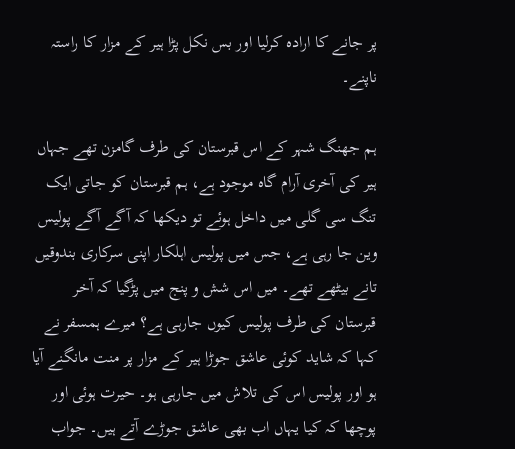پر جانے کا ارادہ کرلیا اور بس نکل پڑا ہیر کے مزار کا راستہ ناپنے۔

ہم جھنگ شہر کے اس قبرستان کی طرف گامزن تھے جہاں ہیر کی آخری آرام گاہ موجود ہے، ہم قبرستان کو جاتی ایک تنگ سی گلی میں داخل ہوئے تو دیکھا کہ آگے آگے پولیس وین جا رہی ہے، جس میں پولیس اہلکار اپنی سرکاری بندوقیں تانے بیٹھے تھے۔ میں اس شش و پنج میں پڑگیا کہ آخر قبرستان کی طرف پولیس کیوں جارہی ہے؟ میرے ہمسفر نے کہا کہ شاید کوئی عاشق جوڑا ہیر کے مزار پر منت مانگنے آیا ہو اور پولیس اس کی تلاش میں جارہی ہو۔ حیرت ہوئی اور پوچھا کہ کیا یہاں اب بھی عاشق جوڑے آتے ہیں۔ جواب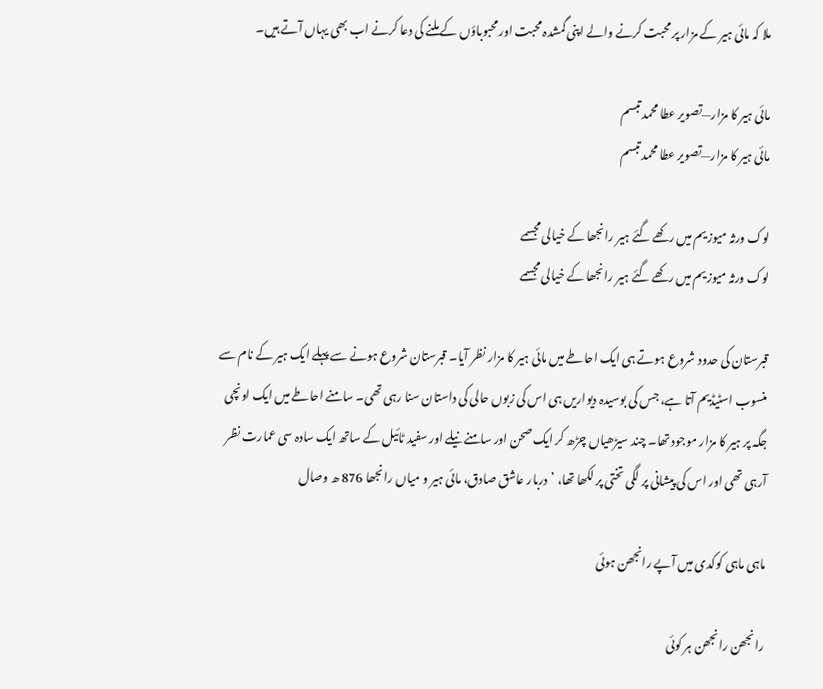ملا کہ مائی ہیر کے مزار پر محبت کرنے والے اپنی گمشدہ محبت اور محبوباؤں کے ملنے کی دعا کرنے اب بھی یہاں آتے ہیں۔

مائی ہیر کا مزار—تصویر عطا محمد تبسم
مائی ہیر کا مزار—تصویر عطا محمد تبسم

لوک ورثہ میوزیم میں رکھے گئے ہیر رانجھا کے خیالی مجسمے
لوک ورثہ میوزیم میں رکھے گئے ہیر رانجھا کے خیالی مجسمے

قبرستان کی حدود شروع ہوتے ہی ایک احاطے میں مائی ہیر کا مزار نظر آیا۔ قبرستان شروع ہونے سے پہلے ایک ہیر کے نام سے منسوب اسٹیڈیم آتا ہے، جس کی بوسیدہ دیواریں ہی اس کی زبوں حالی کی داستان سنا رہی تھی۔ سامنے احاطے میں ایک اونچی جگہ پر ہیر کا مزار موجود تھا۔ چند سیڑھیاں چڑھ کر ایک صحن اور سامنے نیلے اور سفید ٹائیل کے ساتھ ایک سادہ سی عمارت نظر آرہی تھی اور اس کی پیشانی پر لگی تختی پر لکھا تھا، ’دربار عاشق صادق، مائی ہیر و میاں رانجھا 876 ھ وصال

ماہی ماہی کوکدی میں آپے رانجھن ہوئی

رانجھن رانجھن ہر کوئی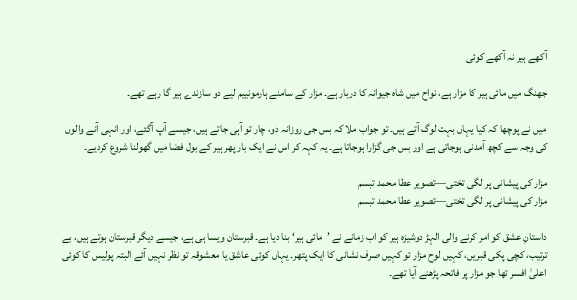آکھے ہیر نہ آکھے کوئی

جھنگ میں مائی ہیر کا مزار ہے، نواح میں شاہ جیوانہ کا دربار ہے۔ مزار کے سامنے ہارمونییم لیے دو سازندے ہیر گا رہے تھے۔

میں نے پوچھا کہ کیا یہاں بہت لوگ آتے ہیں۔ تو جواب ملا کہ بس جی روزانہ دو، چار تو آہی جاتے ہیں، جیسے آپ آگئے، اور انہی آنے والوں کی وجہ سے کچھ آمدنی ہوجاتی ہے اور بس جی گزارا ہوجاتا ہے۔ یہ کہہ کر اس نے ایک بار پھر ہیر کے بول فضا میں گھولنا شروع کردیے۔

مزار کی پیشانی پر لگی تختی—تصویر عطا محمد تبسم
مزار کی پیشانی پر لگی تختی—تصویر عطا محمد تبسم

داستانِ عشق کو امر کرنے والی الہڑ دوشیزہ ہیر کو اب زمانے نے ’مائی ہیر‘ بنا دیا ہے۔ قبرستان ویسا ہی ہے، جیسے دیگر قبرستان ہوتے ہیں، بے ترتیب، کچی پکی قبریں، کہیں لوح مزار تو کہیں صرف نشانی کا ایک پتھر۔ یہاں کوئی عاشق یا معشوقہ تو نظر نہیں آئے البتہ پولیس کا کوئی اعلیٰ افسر تھا جو مزار پر فاتحہ پڑھنے آیا تھے۔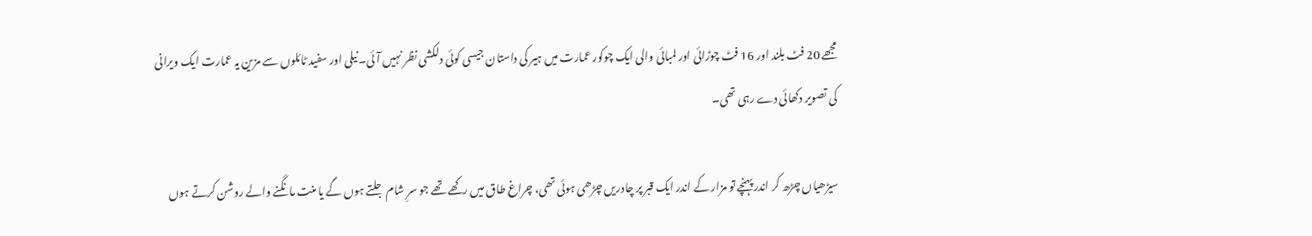مجھے 20 فٹ بلند اور 16 فٹ چوڑائی اور لمبائی والی ایک چوکور عمارت میں ہیر کی داستان جیسی کوئی دلکشی نظر نہیں آئی۔ نیلی اور سفید ٹائلوں سے مزین یہ عمارت ایک ویرانی کی تصویر دکھائی دے رہی تھی۔

سیڑھیاں چڑھ کر اندر پہنچے تو مزار کے اندر ایک قبر پر چادریں چڑھی ہوئی تھی، چراغ طاق میں رکھے تھے جو سرِ شام جلتے ہوں گے یا منت مانگنے والے روشن کرتے ہوں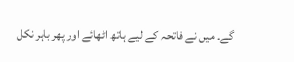گے۔ میں نے فاتحہ کے لیے ہاتھ اٹھائے اور پھر باہر نکل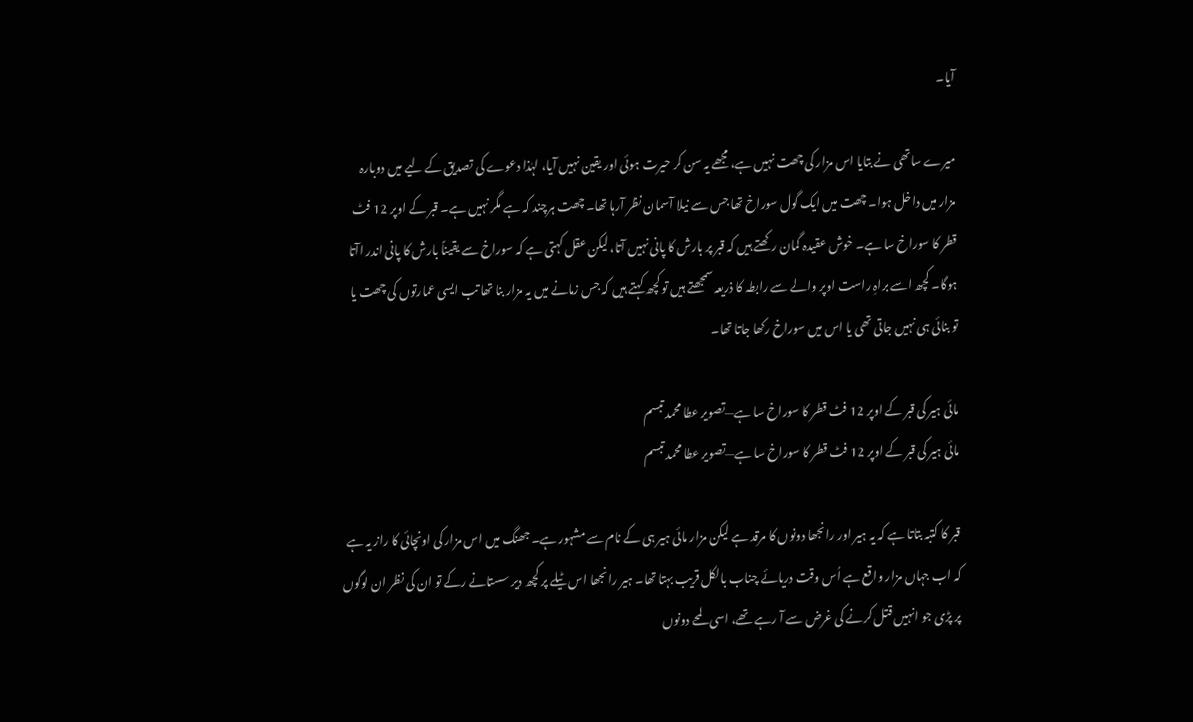آیا۔

میرے ساتھی نے بتایا اس مزار کی چھت نہیں ہے، مجھے یہ سن کر حیرت ہوئی اور یقین نہیں آیا، لہٰذا دعوے کی تصدیق کے لیے میں دوبارہ مزار میں داخل ہوا۔ چھت میں ایک گول سوراخ تھا جس سے نیلا آسمان نظر آرہا تھا۔ چھت ہرچند کہ ہے مگر نہیں ہے۔ قبر کے اوپر 12 فٹ قطر کا سوراخ سا ہے۔ خوش عقیدہ گمان رکھتے ہیں کہ قبر پر بارش کا پانی نہیں آتا، لیکن عقل کہتی ہے کہ سوراخ سے یقیناً بارش کا پانی اندر اآتا ہوگا۔ کچھ اسے براہِ راست اوپر والے سے رابطہ کا ذریعہ سمجھتے ہیں تو کچھ کہتے ہیں کہ جس زمانے میں یہ مزار بنا تھا تب ایسی عمارتوں کی چھت یا تو بنائی ہی نہیں جاتی تھی یا اس میں سوراخ رکھا جاتا تھا۔

مائی ہیر کی قبر کے اوپر 12 فٹ قطر کا سوراخ سا ہے—تصویر عطا محمد تبسم
مائی ہیر کی قبر کے اوپر 12 فٹ قطر کا سوراخ سا ہے—تصویر عطا محمد تبسم

قبر کا کتبہ بتاتا ہے کہ یہ ہیر اور رانجھا دونوں کا مرقد ہے لیکن مزار مائی ہیر ہی کے نام سے مشہور ہے۔ جھنگ میں اس مزار کی اونچائی کا راز یہ ہے کہ اب جہاں مزار واقع ہے اُس وقت دریائے چناب بالکل قریب بہتا تھا۔ ہیر رانجھا اس ٹیلے پر کچھ دیر سستانے رکے تو ان کی نظر ان لوگوں پر پڑی جو انہیں قتل کرنے کی غرض سے آ رہے تھے، اسی لمحے دونوں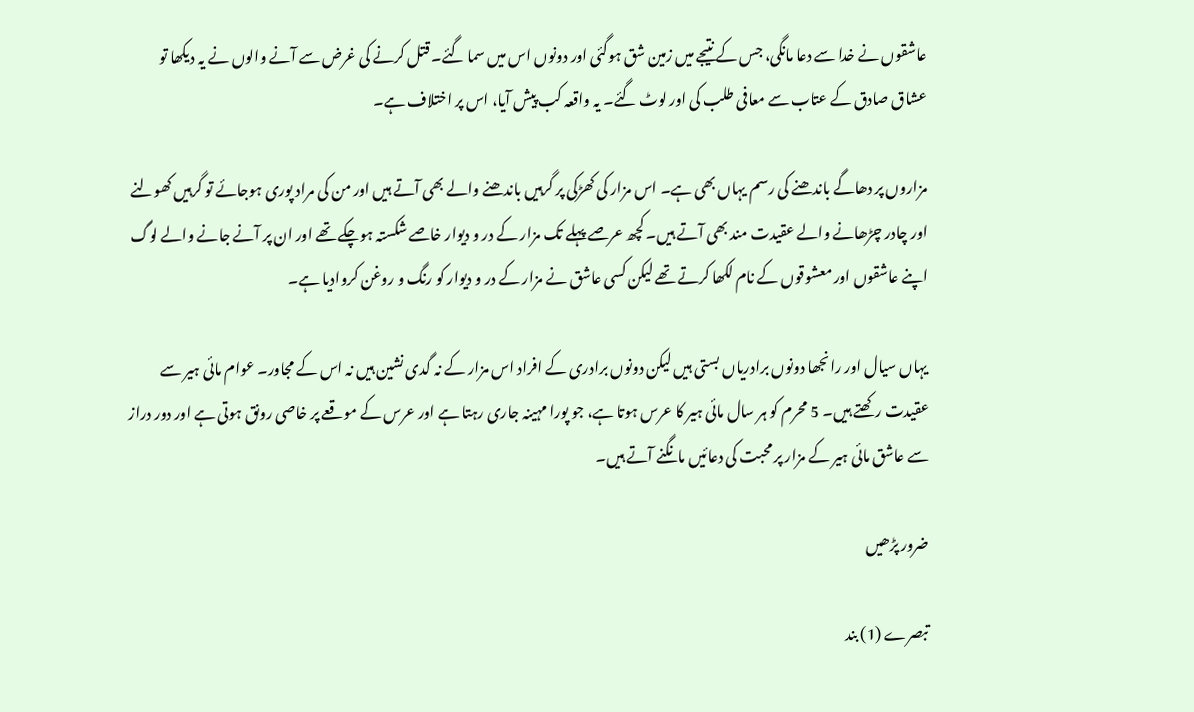عاشقوں نے خدا سے دعا مانگی، جس کے نتیجے میں زمین شق ہوگئی اور دونوں اس میں سما گئے۔ قتل کرنے کی غرض سے آنے والوں نے یہ دیکھا تو عشاق صادق کے عتاب سے معافی طلب کی اور لوٹ گئے۔ یہ واقعہ کب پیش آیا، اس پر اختلاف ہے۔

مزاروں پر دھاگے باندھنے کی رسم یہاں بھی ہے۔ اس مزار کی کھڑکی پر گرہیں باندھنے والے بھی آتے ہیں اور من کی مراد پوری ہوجائے تو گرہیں کھولنے اور چادر چڑھانے والے عقیدت مند بھی آتے ہیں۔ کچھ عرصے پہلے تک مزار کے در و دیوار خاصے شکستہ ہوچکے تھے اور ان پر آنے جانے والے لوگ اپنے عاشقوں اور معشوقوں کے نام لکھا کرتے تھے لیکن کسی عاشق نے مزار کے در و دیوار کو رنگ و روغن کروادیا ہے۔

یہاں سیال اور رانجھا دونوں برادریاں بستی ہیں لیکن دونوں برادری کے افراد اس مزار کے نہ گدی نشین ہیں نہ اس کے مجاور۔ عوام مائی ہیر سے عقیدت رکھتے ہیں۔ 5 محرم کو ہر سال مائی ہیر کا عرس ہوتا ہے، جو پورا مہینہ جاری رہتا ہے اور عرس کے موقعے پر خاصی رونق ہوتی ہے اور دور دراز سے عاشق مائی ہیر کے مزار پر محبت کی دعائیں مانگنے آتے ہیں۔

ضرور پڑھیں

تبصرے (1) بند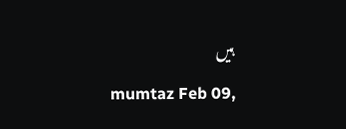ہیں

mumtaz Feb 09,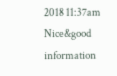2018 11:37am
Nice&good information